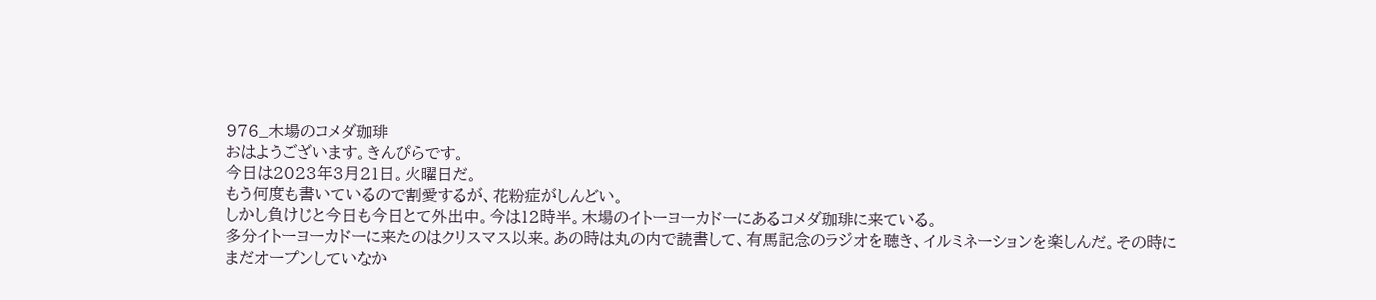976_木場のコメダ珈琲
おはようございます。きんぴらです。
今日は2023年3月21日。火曜日だ。
もう何度も書いているので割愛するが、花粉症がしんどい。
しかし負けじと今日も今日とて外出中。今は12時半。木場のイトーヨーカドーにあるコメダ珈琲に来ている。
多分イトーヨーカドーに来たのはクリスマス以来。あの時は丸の内で読書して、有馬記念のラジオを聴き、イルミネーションを楽しんだ。その時にまだオープンしていなか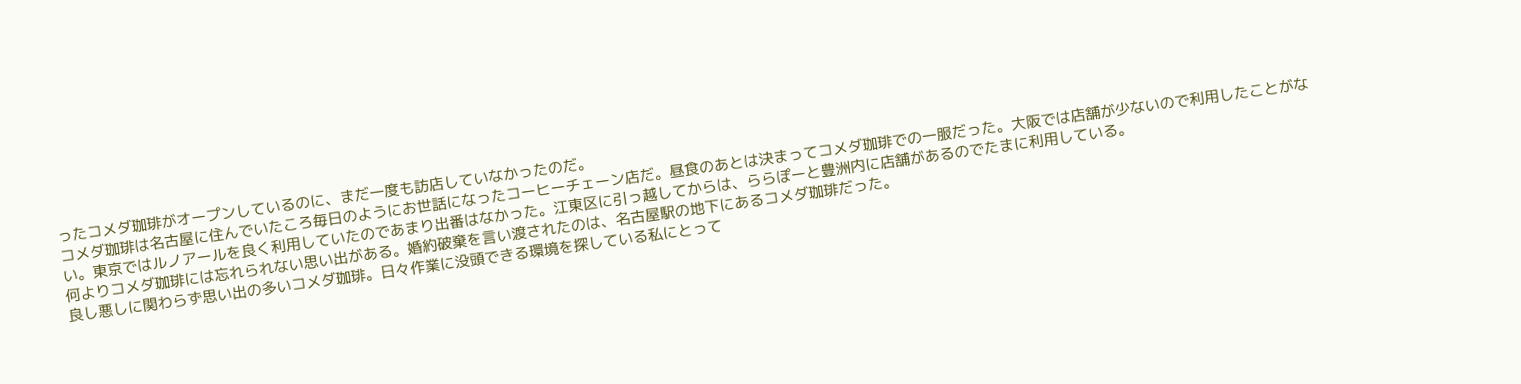ったコメダ珈琲がオープンしているのに、まだ一度も訪店していなかったのだ。
コメダ珈琲は名古屋に住んでいたころ毎日のようにお世話になったコーヒーチェーン店だ。昼食のあとは決まってコメダ珈琲での一服だった。大阪では店舗が少ないので利用したことがない。東京ではルノアールを良く利用していたのであまり出番はなかった。江東区に引っ越してからは、ららぽーと豊洲内に店舗があるのでたまに利用している。
何よりコメダ珈琲には忘れられない思い出がある。婚約破棄を言い渡されたのは、名古屋駅の地下にあるコメダ珈琲だった。
良し悪しに関わらず思い出の多いコメダ珈琲。日々作業に没頭できる環境を探している私にとって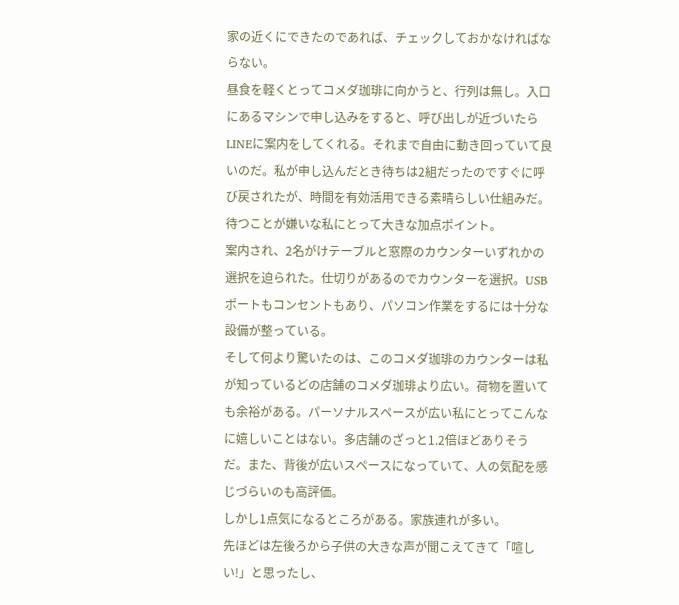家の近くにできたのであれば、チェックしておかなければならない。
昼食を軽くとってコメダ珈琲に向かうと、行列は無し。入口にあるマシンで申し込みをすると、呼び出しが近づいたらLINEに案内をしてくれる。それまで自由に動き回っていて良いのだ。私が申し込んだとき待ちは2組だったのですぐに呼び戻されたが、時間を有効活用できる素晴らしい仕組みだ。待つことが嫌いな私にとって大きな加点ポイント。
案内され、2名がけテーブルと窓際のカウンターいずれかの選択を迫られた。仕切りがあるのでカウンターを選択。USBポートもコンセントもあり、パソコン作業をするには十分な設備が整っている。
そして何より驚いたのは、このコメダ珈琲のカウンターは私が知っているどの店舗のコメダ珈琲より広い。荷物を置いても余裕がある。パーソナルスペースが広い私にとってこんなに嬉しいことはない。多店舗のざっと1.2倍ほどありそうだ。また、背後が広いスペースになっていて、人の気配を感じづらいのも高評価。
しかし1点気になるところがある。家族連れが多い。
先ほどは左後ろから子供の大きな声が聞こえてきて「喧しい!」と思ったし、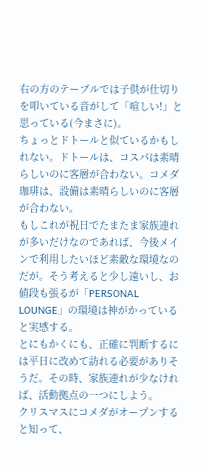右の方のテーブルでは子供が仕切りを叩いている音がして「喧しい!」と思っている(今まさに)。
ちょっとドトールと似ているかもしれない。ドトールは、コスパは素晴らしいのに客層が合わない。コメダ珈琲は、設備は素晴らしいのに客層が合わない。
もしこれが祝日でたまたま家族連れが多いだけなのであれば、今後メインで利用したいほど素敵な環境なのだが。そう考えると少し遠いし、お値段も張るが「PERSONAL LOUNGE」の環境は神がかっていると実感する。
とにもかくにも、正確に判断するには平日に改めて訪れる必要がありそうだ。その時、家族連れが少なければ、活動拠点の一つにしよう。
クリスマスにコメダがオープンすると知って、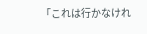「これは行かなけれ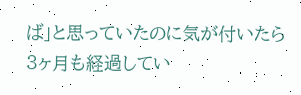ば」と思っていたのに気が付いたら3ヶ月も経過してい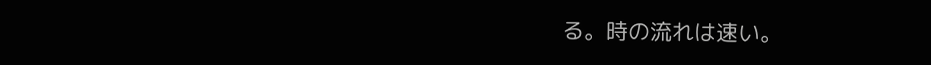る。時の流れは速い。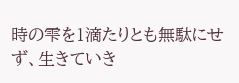時の雫を1滴たりとも無駄にせず、生きていき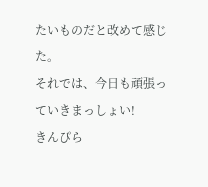たいものだと改めて感じた。
それでは、今日も頑張っていきまっしょい!
きんぴら